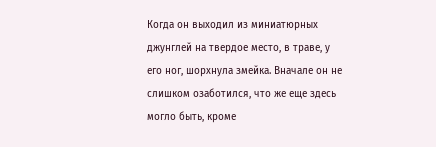Когда он выходил из миниатюрных джунглей на твердое место, в траве, у его ног, шорхнула змейка. Вначале он не слишком озаботился, что же еще здесь могло быть, кроме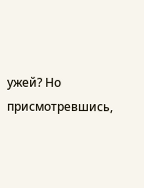ужей? Но присмотревшись,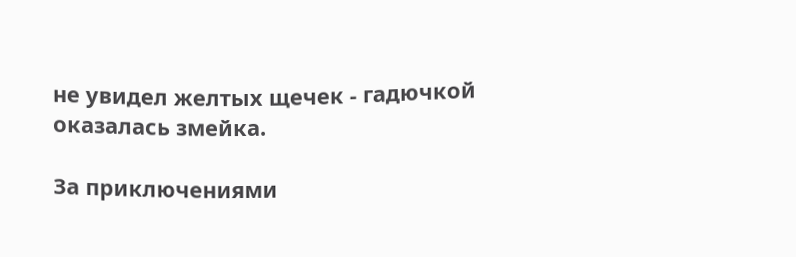не увидел желтых щечек - гадючкой оказалась змейка.

За приключениями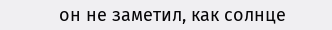он не заметил, как солнце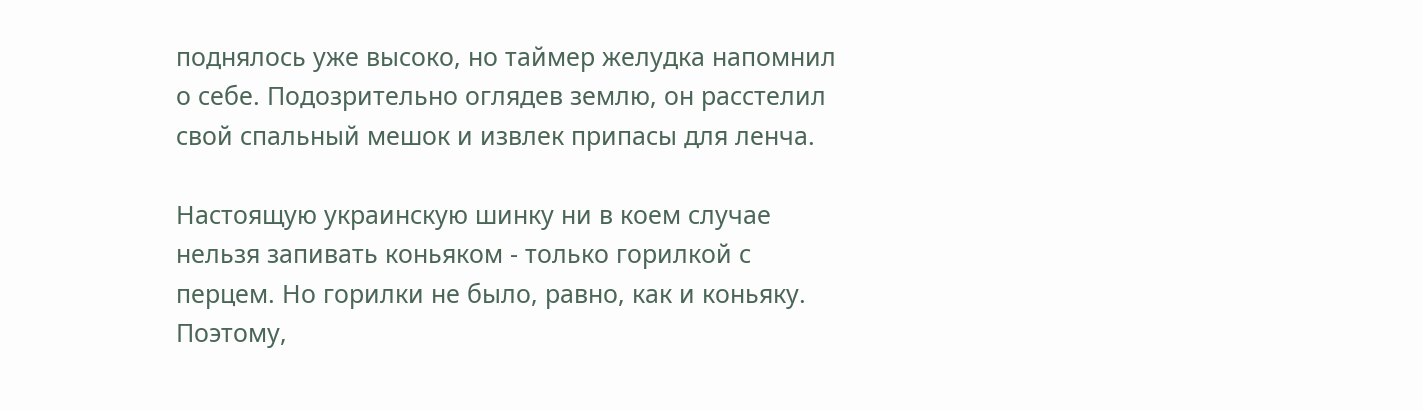поднялось уже высоко, но таймер желудка напомнил о себе. Подозрительно оглядев землю, он расстелил свой спальный мешок и извлек припасы для ленча.

Настоящую украинскую шинку ни в коем случае нельзя запивать коньяком - только горилкой с перцем. Но горилки не было, равно, как и коньяку. Поэтому,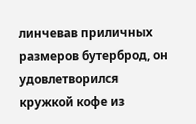линчевав приличных размеров бутерброд, он удовлетворился кружкой кофе из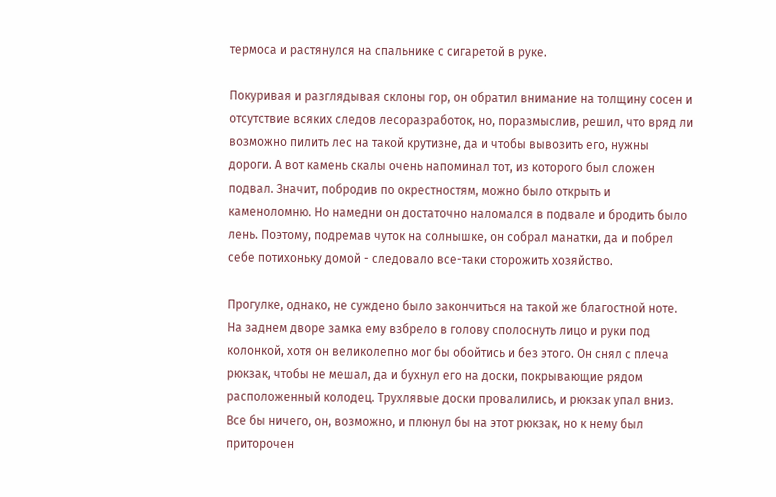термоса и растянулся на спальнике с сигаретой в руке.

Покуривая и разглядывая склоны гор, он обратил внимание на толщину сосен и отсутствие всяких следов лесоразработок, но, поразмыслив, решил, что вряд ли возможно пилить лес на такой крутизне, да и чтобы вывозить его, нужны дороги. А вот камень скалы очень напоминал тот, из которого был сложен подвал. Значит, побродив по окрестностям, можно было открыть и каменоломню. Но намедни он достаточно наломался в подвале и бродить было лень. Поэтому, подремав чуток на солнышке, он собрал манатки, да и побрел себе потихоньку домой - следовало все-таки сторожить хозяйство.

Прогулке, однако, не суждено было закончиться на такой же благостной ноте. На заднем дворе замка ему взбрело в голову сполоснуть лицо и руки под колонкой, хотя он великолепно мог бы обойтись и без этого. Он снял с плеча рюкзак, чтобы не мешал, да и бухнул его на доски, покрывающие рядом расположенный колодец. Трухлявые доски провалились, и рюкзак упал вниз. Все бы ничего, он, возможно, и плюнул бы на этот рюкзак, но к нему был приторочен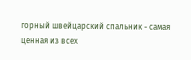горный швейцарский спальник - самая ценная из всех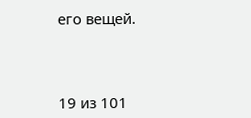его вещей.



19 из 101